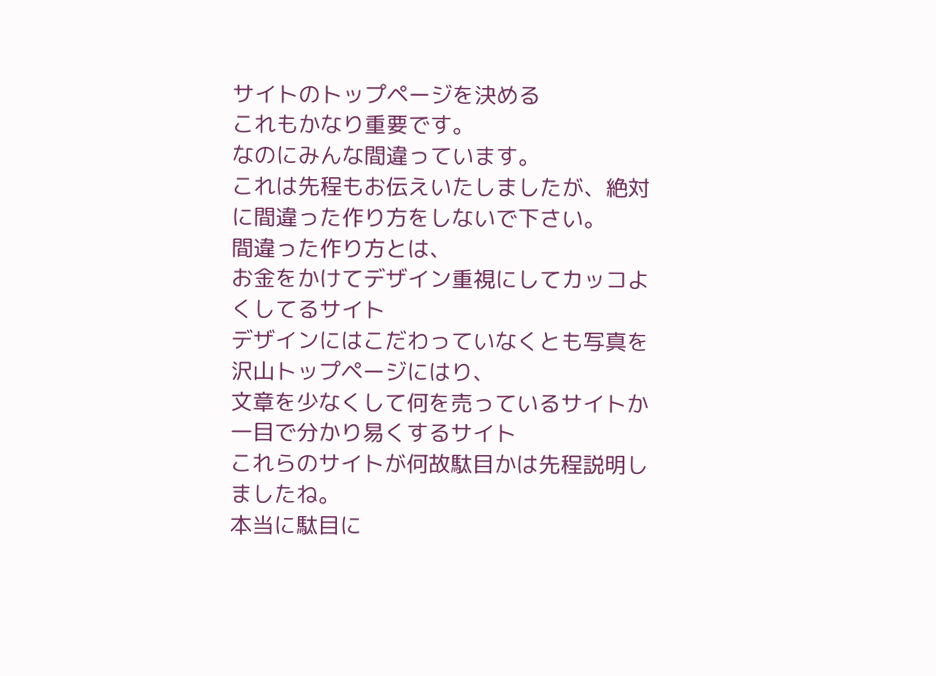サイトのトップページを決める
これもかなり重要です。
なのにみんな間違っています。
これは先程もお伝えいたしましたが、絶対に間違った作り方をしないで下さい。
間違った作り方とは、
お金をかけてデザイン重視にしてカッコよくしてるサイト
デザインにはこだわっていなくとも写真を沢山トップページにはり、
文章を少なくして何を売っているサイトか一目で分かり易くするサイト
これらのサイトが何故駄目かは先程説明しましたね。
本当に駄目に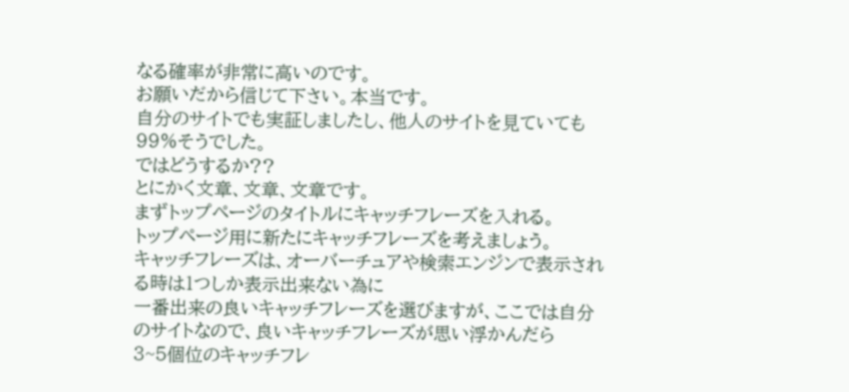なる確率が非常に高いのです。
お願いだから信じて下さい。本当です。
自分のサイトでも実証しましたし、他人のサイトを見ていても99%そうでした。
ではどうするか??
とにかく文章、文章、文章です。
まずトップページのタイトルにキャッチフレーズを入れる。
トップページ用に新たにキャッチフレーズを考えましょう。
キャッチフレーズは、オーバーチュアや検索エンジンで表示される時は1つしか表示出来ない為に
一番出来の良いキャッチフレーズを選びますが、ここでは自分のサイトなので、良いキャッチフレーズが思い浮かんだら
3~5個位のキャッチフレ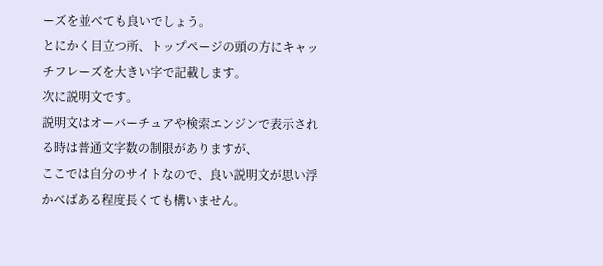ーズを並べても良いでしょう。
とにかく目立つ所、トップページの頭の方にキャッチフレーズを大きい字で記載します。
次に説明文です。
説明文はオーバーチュアや検索エンジンで表示される時は普通文字数の制限がありますが、
ここでは自分のサイトなので、良い説明文が思い浮かべばある程度長くても構いません。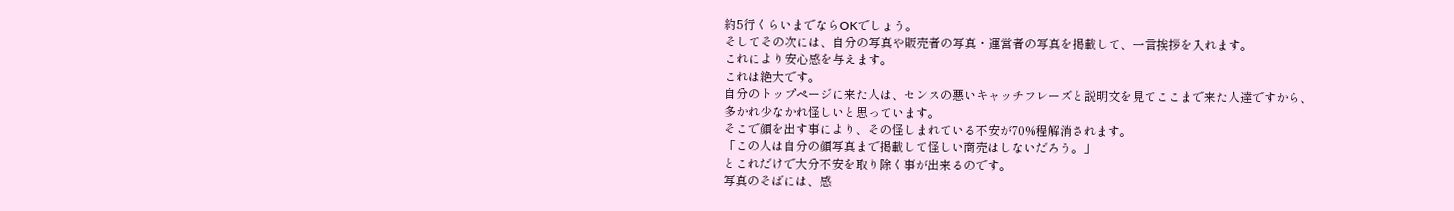約5行くらいまでならOKでしょう。
そしてその次には、自分の写真や販売者の写真・運営者の写真を掲載して、一言挨拶を入れます。
これにより安心感を与えます。
これは絶大です。
自分のトップページに来た人は、センスの悪いキャッチフレーズと説明文を見てここまで来た人達ですから、
多かれ少なかれ怪しいと思っています。
そこで顔を出す事により、その怪しまれている不安が70%程解消されます。
「この人は自分の顔写真まで掲載して怪しい商売はしないだろう。」
とこれだけで大分不安を取り除く事が出来るのです。
写真のそばには、感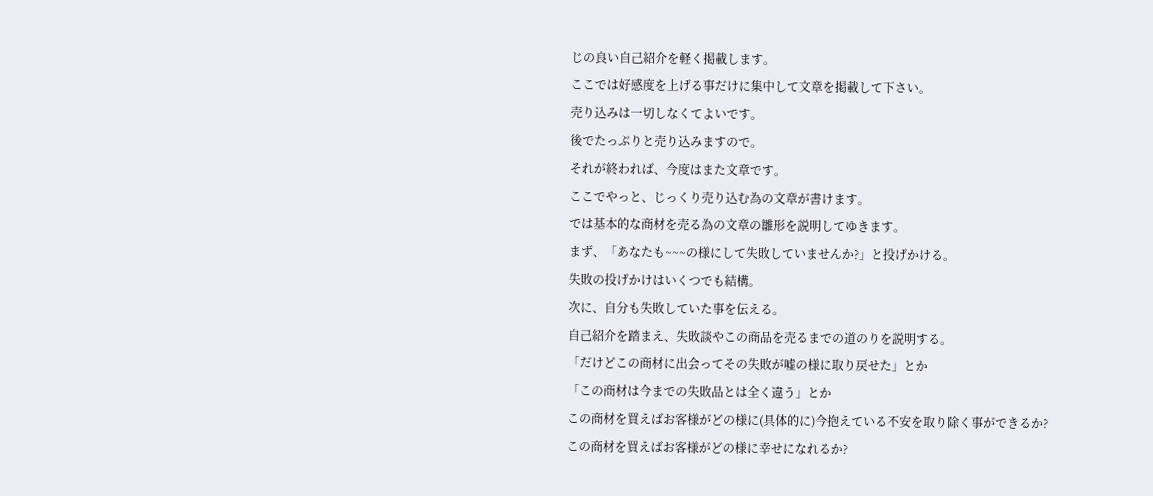じの良い自己紹介を軽く掲載します。
ここでは好感度を上げる事だけに集中して文章を掲載して下さい。
売り込みは一切しなくてよいです。
後でたっぷりと売り込みますので。
それが終われば、今度はまた文章です。
ここでやっと、じっくり売り込む為の文章が書けます。
では基本的な商材を売る為の文章の雛形を説明してゆきます。
まず、「あなたも~~~の様にして失敗していませんか?」と投げかける。
失敗の投げかけはいくつでも結構。
次に、自分も失敗していた事を伝える。
自己紹介を踏まえ、失敗談やこの商品を売るまでの道のりを説明する。
「だけどこの商材に出会ってその失敗が嘘の様に取り戻せた」とか
「この商材は今までの失敗品とは全く違う」とか
この商材を買えばお客様がどの様に(具体的に)今抱えている不安を取り除く事ができるか?
この商材を買えばお客様がどの様に幸せになれるか?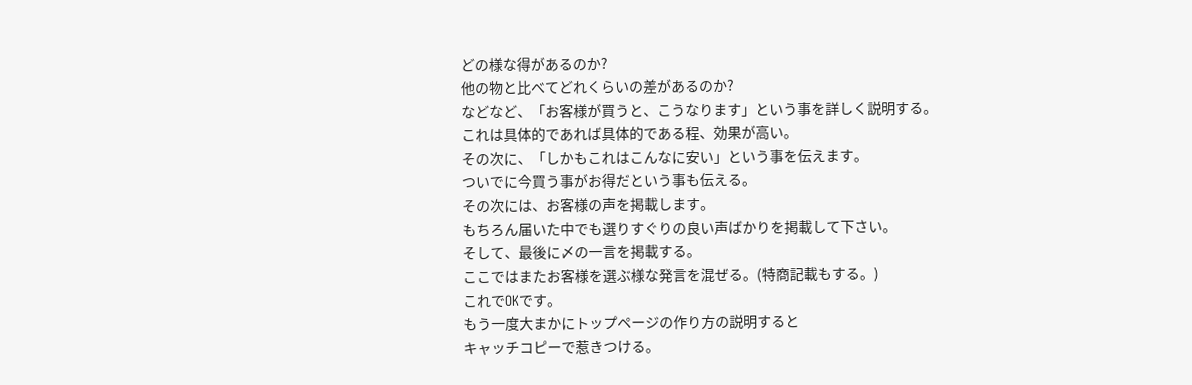どの様な得があるのか?
他の物と比べてどれくらいの差があるのか?
などなど、「お客様が買うと、こうなります」という事を詳しく説明する。
これは具体的であれば具体的である程、効果が高い。
その次に、「しかもこれはこんなに安い」という事を伝えます。
ついでに今買う事がお得だという事も伝える。
その次には、お客様の声を掲載します。
もちろん届いた中でも選りすぐりの良い声ばかりを掲載して下さい。
そして、最後に〆の一言を掲載する。
ここではまたお客様を選ぶ様な発言を混ぜる。(特商記載もする。)
これでOKです。
もう一度大まかにトップページの作り方の説明すると
キャッチコピーで惹きつける。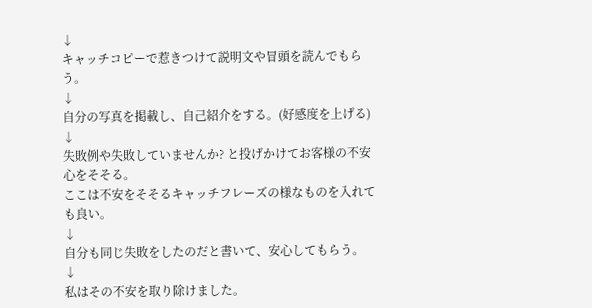↓
キャッチコピーで惹きつけて説明文や冒頭を読んでもらう。
↓
自分の写真を掲載し、自己紹介をする。(好感度を上げる)
↓
失敗例や失敗していませんか? と投げかけてお客様の不安心をそそる。
ここは不安をそそるキャッチフレーズの様なものを入れても良い。
↓
自分も同じ失敗をしたのだと書いて、安心してもらう。
↓
私はその不安を取り除けました。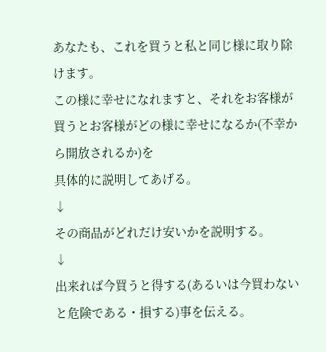あなたも、これを買うと私と同じ様に取り除けます。
この様に幸せになれますと、それをお客様が買うとお客様がどの様に幸せになるか(不幸から開放されるか)を
具体的に説明してあげる。
↓
その商品がどれだけ安いかを説明する。
↓
出来れば今買うと得する(あるいは今買わないと危険である・損する)事を伝える。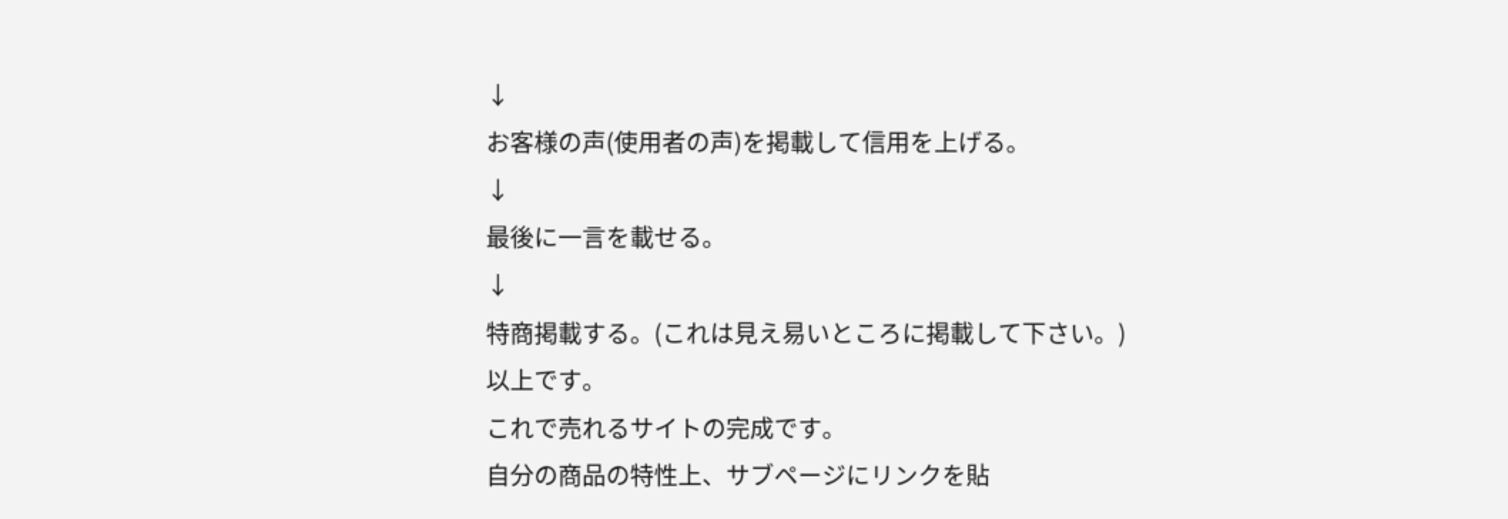↓
お客様の声(使用者の声)を掲載して信用を上げる。
↓
最後に一言を載せる。
↓
特商掲載する。(これは見え易いところに掲載して下さい。)
以上です。
これで売れるサイトの完成です。
自分の商品の特性上、サブページにリンクを貼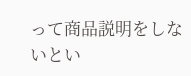って商品説明をしないとい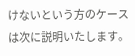けないという方のケースは次に説明いたします。